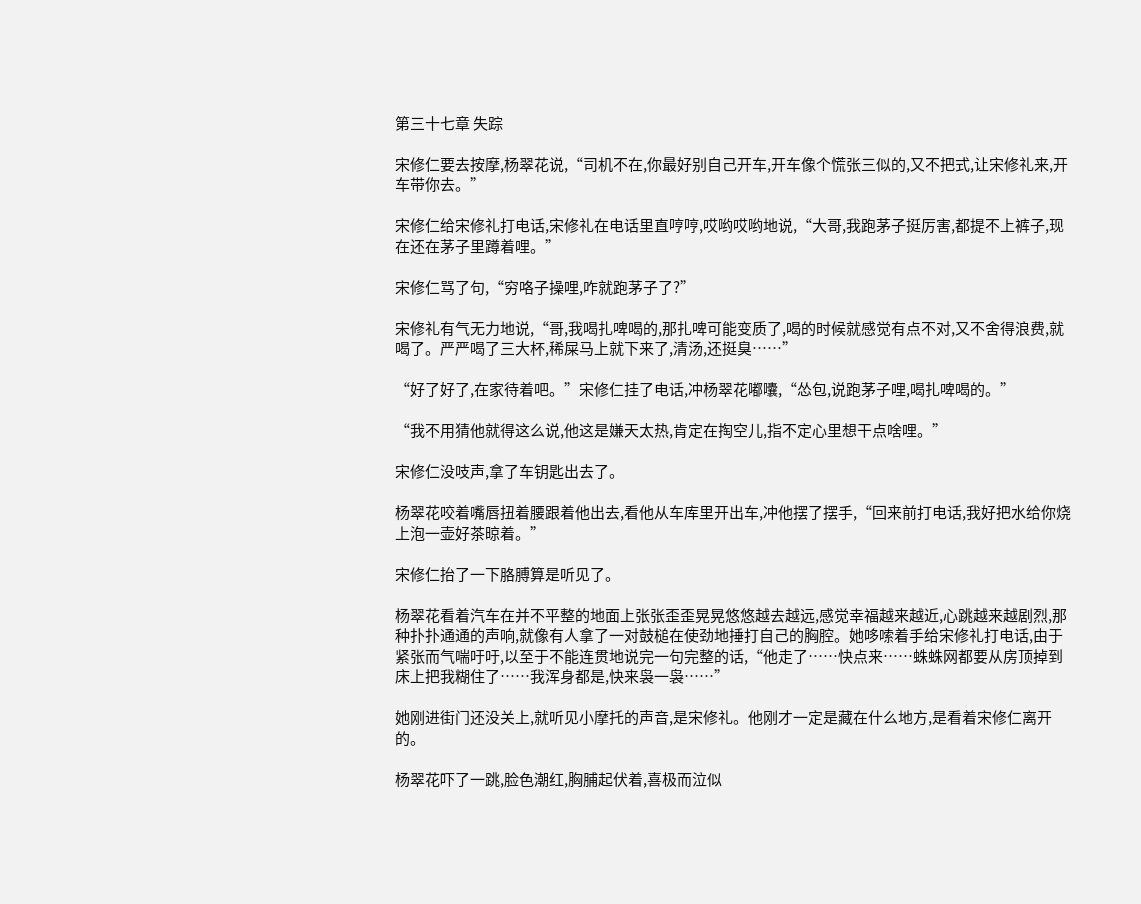第三十七章 失踪

宋修仁要去按摩,杨翠花说,“司机不在,你最好别自己开车,开车像个慌张三似的,又不把式,让宋修礼来,开车带你去。”

宋修仁给宋修礼打电话,宋修礼在电话里直哼哼,哎哟哎哟地说,“大哥,我跑茅子挺厉害,都提不上裤子,现在还在茅子里蹲着哩。”

宋修仁骂了句,“穷咯子操哩,咋就跑茅子了?”

宋修礼有气无力地说,“哥,我喝扎啤喝的,那扎啤可能变质了,喝的时候就感觉有点不对,又不舍得浪费,就喝了。严严喝了三大杯,稀屎马上就下来了,清汤,还挺臭……”

“好了好了,在家待着吧。”宋修仁挂了电话,冲杨翠花嘟囔,“怂包,说跑茅子哩,喝扎啤喝的。”

“我不用猜他就得这么说,他这是嫌天太热,肯定在掏空儿,指不定心里想干点啥哩。”

宋修仁没吱声,拿了车钥匙出去了。

杨翠花咬着嘴唇扭着腰跟着他出去,看他从车库里开出车,冲他摆了摆手,“回来前打电话,我好把水给你烧上泡一壶好茶晾着。”

宋修仁抬了一下胳膊算是听见了。

杨翠花看着汽车在并不平整的地面上张张歪歪晃晃悠悠越去越远,感觉幸福越来越近,心跳越来越剧烈,那种扑扑通通的声响,就像有人拿了一对鼓槌在使劲地捶打自己的胸腔。她哆嗦着手给宋修礼打电话,由于紧张而气喘吁吁,以至于不能连贯地说完一句完整的话,“他走了……快点来……蛛蛛网都要从房顶掉到床上把我糊住了……我浑身都是,快来袅一袅……”

她刚进街门还没关上,就听见小摩托的声音,是宋修礼。他刚才一定是藏在什么地方,是看着宋修仁离开的。

杨翠花吓了一跳,脸色潮红,胸脯起伏着,喜极而泣似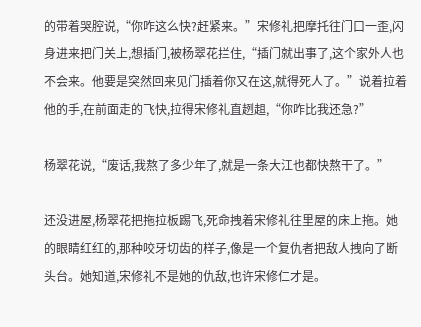的带着哭腔说,“你咋这么快?赶紧来。”宋修礼把摩托往门口一歪,闪身进来把门关上,想插门,被杨翠花拦住,“插门就出事了,这个家外人也不会来。他要是突然回来见门插着你又在这,就得死人了。”说着拉着他的手,在前面走的飞快,拉得宋修礼直趔趄,“你咋比我还急?”

杨翠花说,“废话,我熬了多少年了,就是一条大江也都快熬干了。”

还没进屋,杨翠花把拖拉板踢飞,死命拽着宋修礼往里屋的床上拖。她的眼睛红红的,那种咬牙切齿的样子,像是一个复仇者把敌人拽向了断头台。她知道,宋修礼不是她的仇敌,也许宋修仁才是。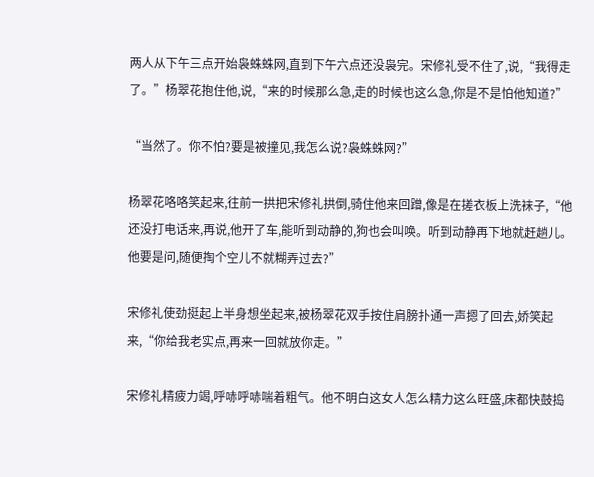两人从下午三点开始袅蛛蛛网,直到下午六点还没袅完。宋修礼受不住了,说,“我得走了。”杨翠花抱住他,说,“来的时候那么急,走的时候也这么急,你是不是怕他知道?”

“当然了。你不怕?要是被撞见,我怎么说?袅蛛蛛网?”

杨翠花咯咯笑起来,往前一拱把宋修礼拱倒,骑住他来回蹭,像是在搓衣板上洗袜子,“他还没打电话来,再说,他开了车,能听到动静的,狗也会叫唤。听到动静再下地就赶趟儿。他要是问,随便掏个空儿不就糊弄过去?”

宋修礼使劲挺起上半身想坐起来,被杨翠花双手按住肩膀扑通一声摁了回去,娇笑起来,“你给我老实点,再来一回就放你走。”

宋修礼精疲力竭,呼哧呼哧喘着粗气。他不明白这女人怎么精力这么旺盛,床都快鼓捣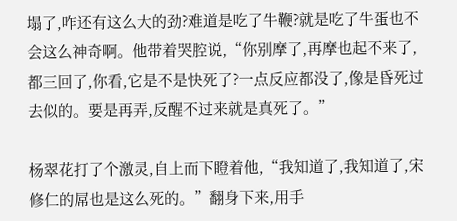塌了,咋还有这么大的劲?难道是吃了牛鞭?就是吃了牛蛋也不会这么神奇啊。他带着哭腔说,“你别摩了,再摩也起不来了,都三回了,你看,它是不是快死了?一点反应都没了,像是昏死过去似的。要是再弄,反醒不过来就是真死了。”

杨翠花打了个激灵,自上而下瞪着他,“我知道了,我知道了,宋修仁的屌也是这么死的。”翻身下来,用手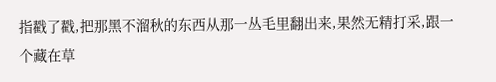指戳了戳,把那黑不溜秋的东西从那一丛毛里翻出来,果然无精打采,跟一个藏在草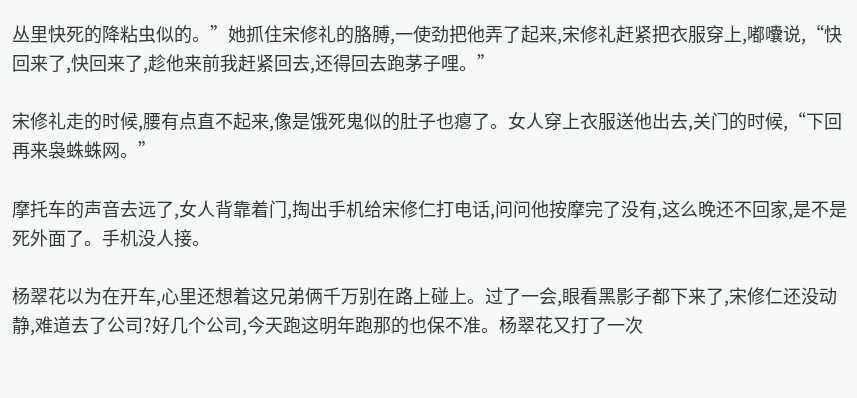丛里快死的降粘虫似的。”她抓住宋修礼的胳膊,一使劲把他弄了起来,宋修礼赶紧把衣服穿上,嘟囔说,“快回来了,快回来了,趁他来前我赶紧回去,还得回去跑茅子哩。”

宋修礼走的时候,腰有点直不起来,像是饿死鬼似的肚子也瘪了。女人穿上衣服送他出去,关门的时候,“下回再来袅蛛蛛网。”

摩托车的声音去远了,女人背靠着门,掏出手机给宋修仁打电话,问问他按摩完了没有,这么晚还不回家,是不是死外面了。手机没人接。

杨翠花以为在开车,心里还想着这兄弟俩千万别在路上碰上。过了一会,眼看黑影子都下来了,宋修仁还没动静,难道去了公司?好几个公司,今天跑这明年跑那的也保不准。杨翠花又打了一次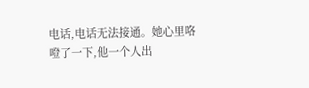电话,电话无法接通。她心里咯噔了一下,他一个人出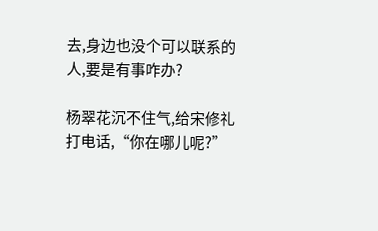去,身边也没个可以联系的人,要是有事咋办?

杨翠花沉不住气,给宋修礼打电话,“你在哪儿呢?”